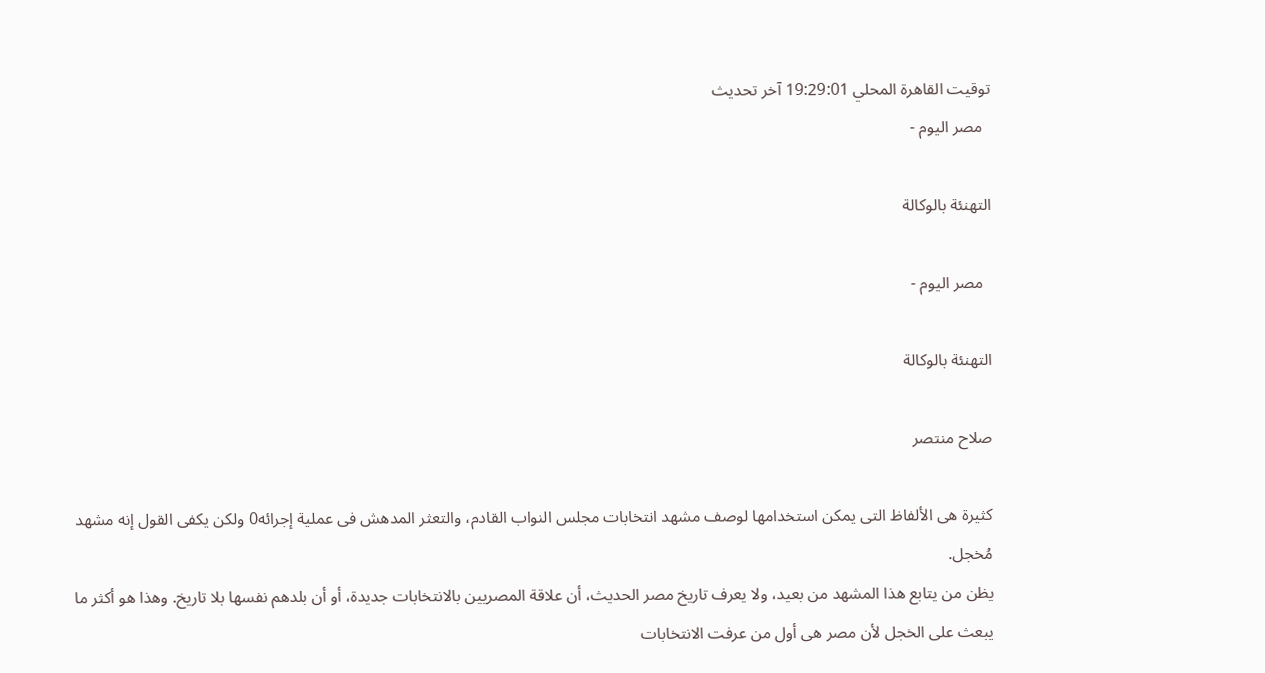توقيت القاهرة المحلي 19:29:01 آخر تحديث
  مصر اليوم -

التهنئة بالوكالة

  مصر اليوم -

التهنئة بالوكالة

صلاح منتصر

كثيرة هى الألفاظ التى يمكن استخدامها لوصف مشهد انتخابات مجلس النواب القادم، والتعثر المدهش فى عملية إجرائه0 ولكن يكفى القول إنه مشهد مُخجل.
يظن من يتابع هذا المشهد من بعيد، ولا يعرف تاريخ مصر الحديث، أن علاقة المصريين بالانتخابات جديدة، أو أن بلدهم نفسها بلا تاريخ. وهذا هو أكثر ما يبعث على الخجل لأن مصر هى أول من عرفت الانتخابات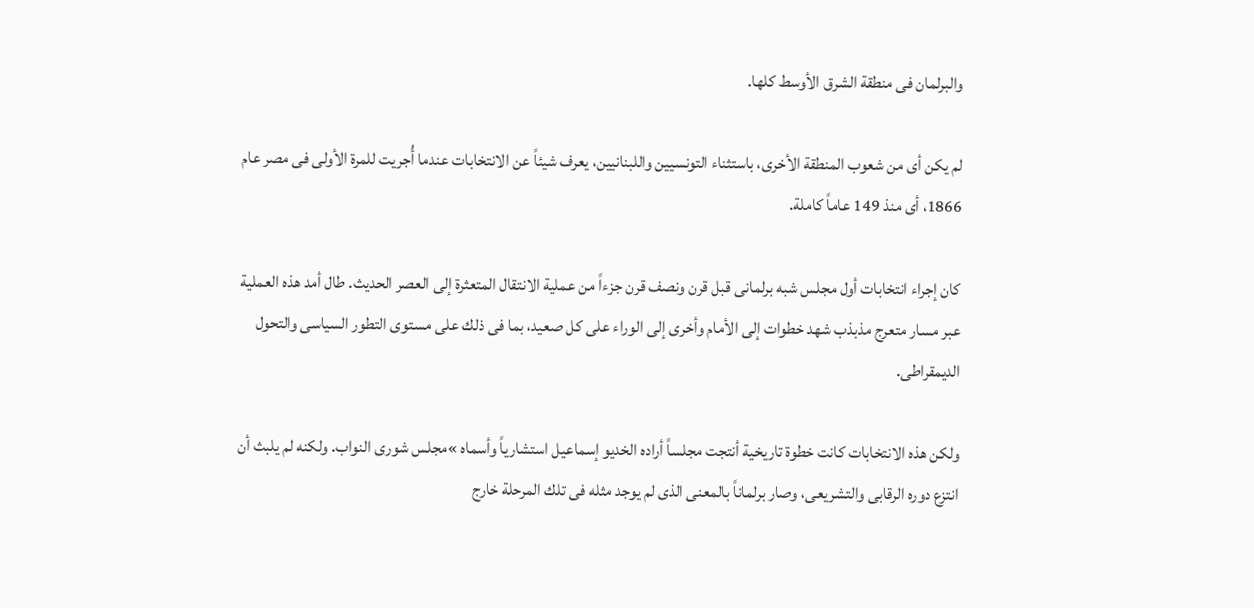والبرلمان فى منطقة الشرق الأوسط كلها.

لم يكن أى من شعوب المنطقة الأخرى، باستثناء التونسيين واللبنانيين، يعرف شيئاً عن الانتخابات عندما أُجريت للمرة الأولى فى مصر عام 1866، أى منذ 149 عاماً كاملة.

كان إجراء انتخابات أول مجلس شبه برلمانى قبل قرن ونصف قرن جزءاً من عملية الانتقال المتعثرة إلى العصر الحديث. طال أمد هذه العملية عبر مسار متعرج مذبذب شهد خطوات إلى الأمام وأخرى إلى الوراء على كل صعيد، بما فى ذلك على مستوى التطور السياسى والتحول الديمقراطى.

ولكن هذه الانتخابات كانت خطوة تاريخية أنتجت مجلساً أراده الخديو إسماعيل استشارياً وأسماه »مجلس شورى النواب. ولكنه لم يلبث أن انتزع دوره الرقابى والتشريعى، وصار برلماناً بالمعنى الذى لم يوجد مثله فى تلك المرحلة خارج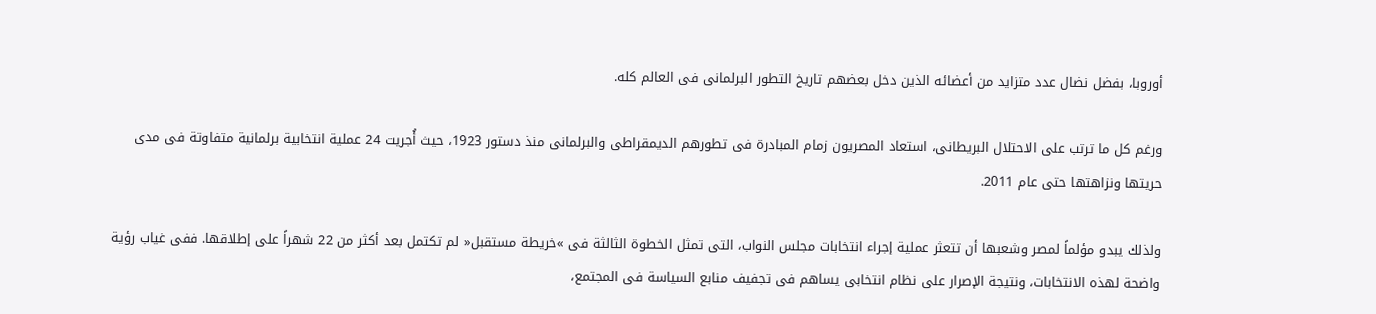أوروبا، بفضل نضال عدد متزايد من أعضائه الذين دخل بعضهم تاريخ التطور البرلمانى فى العالم كله.

ورغم كل ما ترتب على الاحتلال البريطانى، استعاد المصريون زمام المبادرة فى تطورهم الديمقراطى والبرلمانى منذ دستور 1923، حيث أُجريت 24 عملية انتخابية برلمانية متفاوتة فى مدى حريتها ونزاهتها حتى عام 2011.

ولذلك يبدو مؤلماً لمصر وشعبها أن تتعثر عملية إجراء انتخابات مجلس النواب، التى تمثل الخطوة الثالثة فى »خريطة مستقبل« لم تكتمل بعد أكثر من 22 شهراً على إطلاقها. ففى غياب رؤية واضحة لهذه الانتخابات، ونتيجة الإصرار على نظام انتخابى يساهم فى تجفيف منابع السياسة فى المجتمع،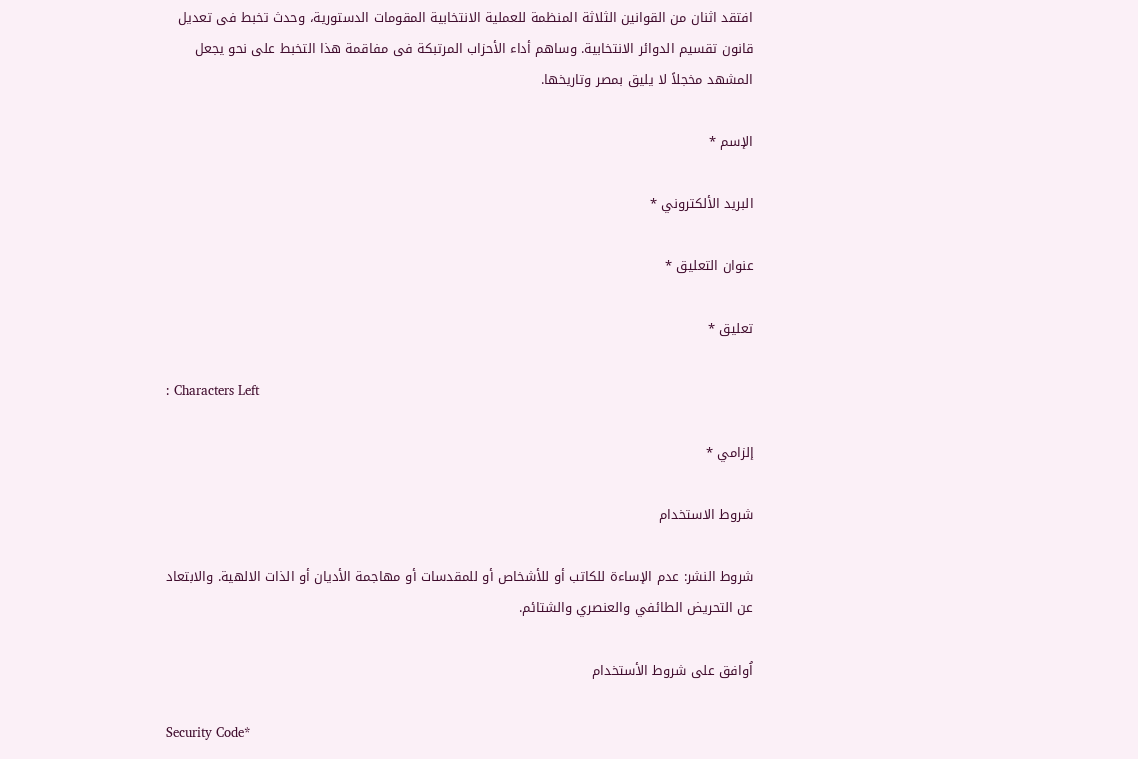افتقد اثنان من القوانين الثلاثة المنظمة للعملية الانتخابية المقومات الدستورية، وحدث تخبط فى تعديل قانون تقسيم الدوائر الانتخابية. وساهم أداء الأحزاب المرتبكة فى مفاقمة هذا التخبط على نحو يجعل المشهد مخجلاً لا يليق بمصر وتاريخها.

الإسم *

البريد الألكتروني *

عنوان التعليق *

تعليق *

: Characters Left

إلزامي *

شروط الاستخدام

شروط النشر: عدم الإساءة للكاتب أو للأشخاص أو للمقدسات أو مهاجمة الأديان أو الذات الالهية. والابتعاد عن التحريض الطائفي والعنصري والشتائم.

اُوافق على شروط الأستخدام

Security Code*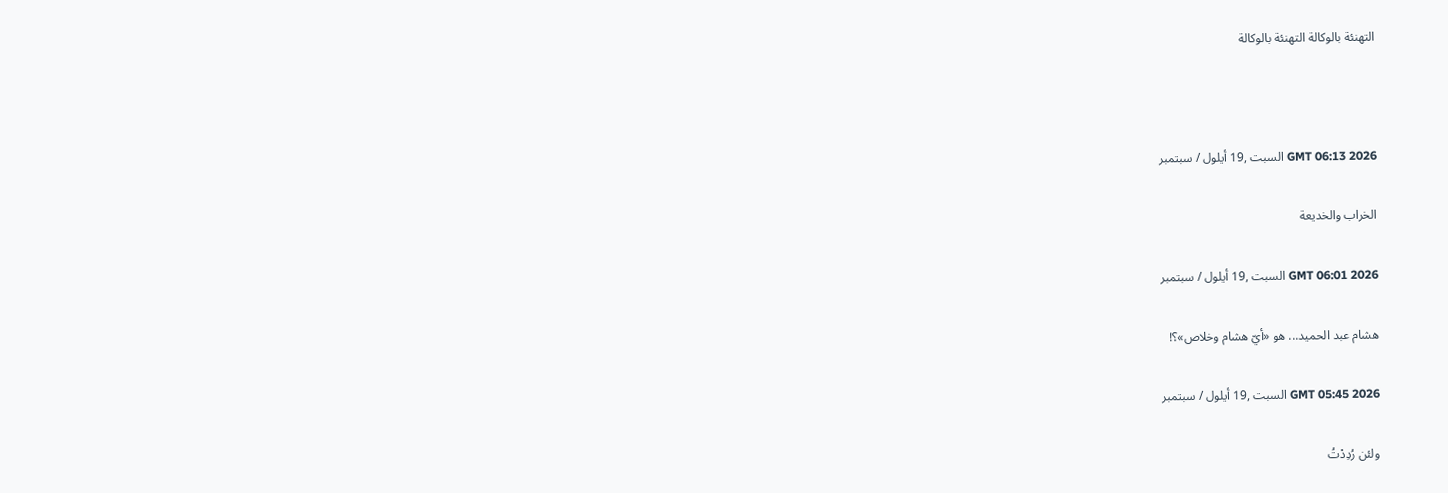التهنئة بالوكالة التهنئة بالوكالة



GMT 06:13 2026 السبت ,19 أيلول / سبتمبر

الخراب والخديعة

GMT 06:01 2026 السبت ,19 أيلول / سبتمبر

هشام عبد الحميد... هو «أيّ هشام وخلاص»؟!

GMT 05:45 2026 السبت ,19 أيلول / سبتمبر

ولئن رُدِدْتُ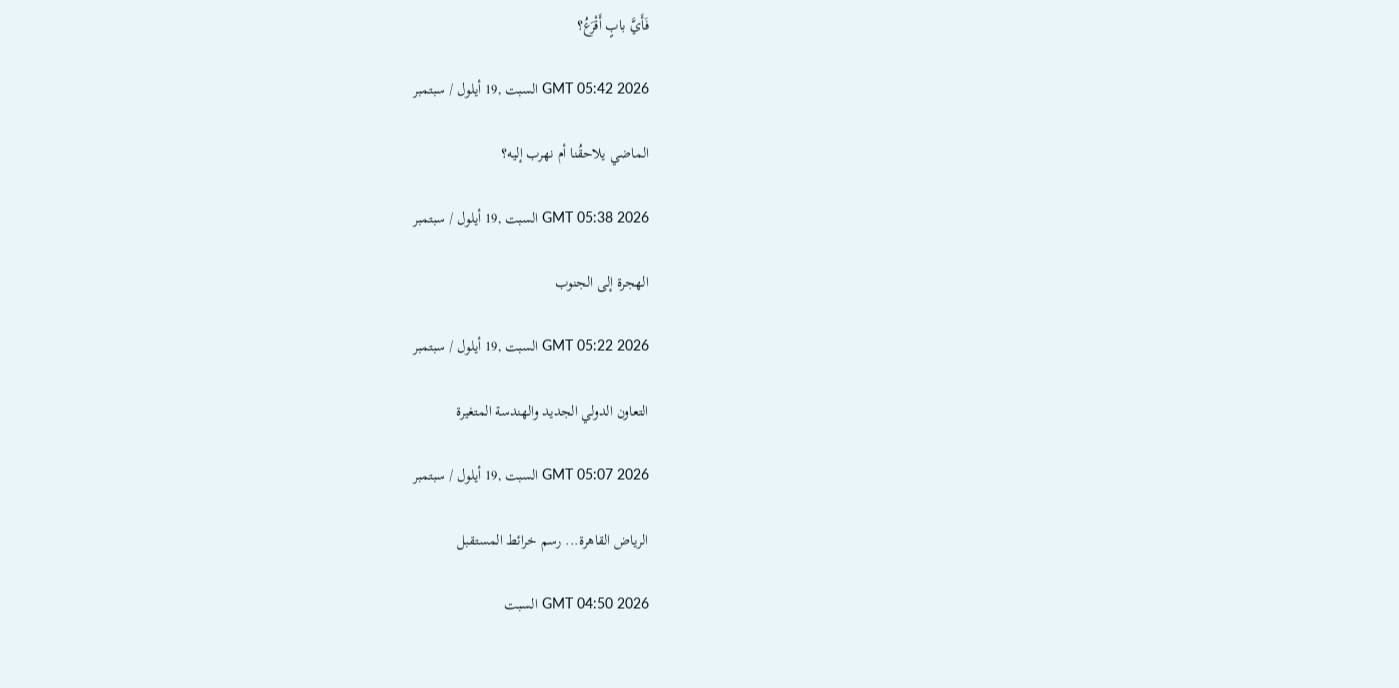فَأَيَّ بابٍ أَقْرَعُ؟

GMT 05:42 2026 السبت ,19 أيلول / سبتمبر

الماضي يلاحقُنا أم نهرب إليه؟

GMT 05:38 2026 السبت ,19 أيلول / سبتمبر

الهجرة إلى الجنوب

GMT 05:22 2026 السبت ,19 أيلول / سبتمبر

التعاون الدولي الجديد والهندسة المتغيرة

GMT 05:07 2026 السبت ,19 أيلول / سبتمبر

الرياض القاهرة... رسم خرائط المستقبل

GMT 04:50 2026 السبت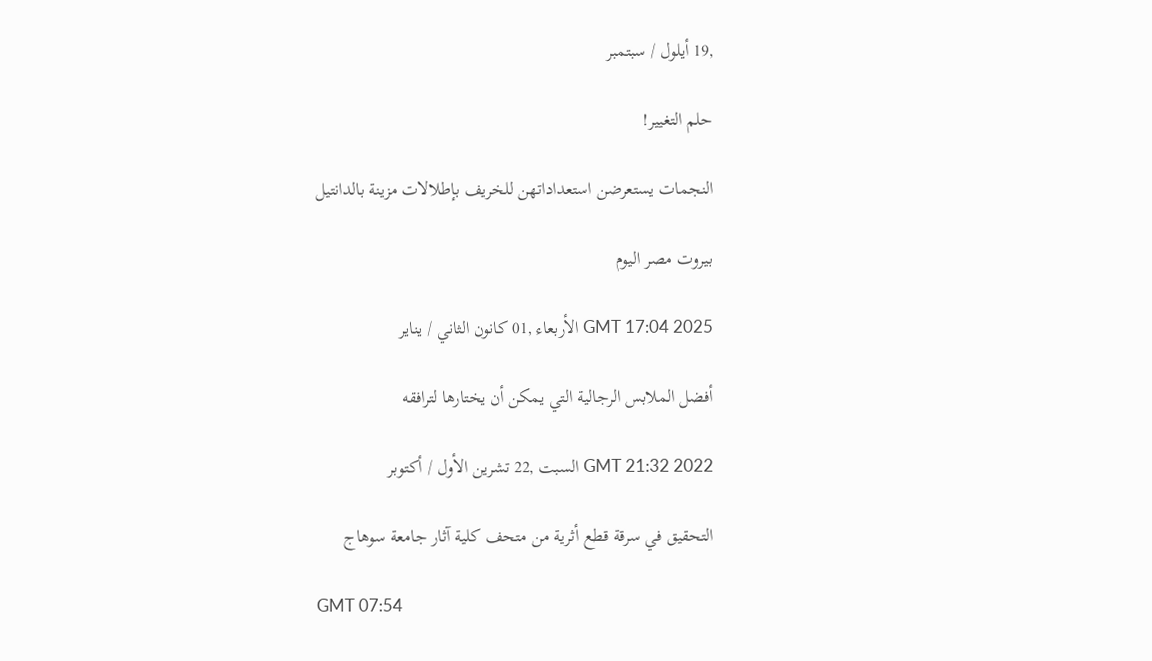,19 أيلول / سبتمبر

حلم التغيير!

النجمات يستعرضن استعداداتهن للخريف بإطلالات مزينة بالدانتيل

بيروت مصر اليوم

GMT 17:04 2025 الأربعاء ,01 كانون الثاني / يناير

أفضل الملابس الرجالية التي يمكن أن يختارها لترافقه

GMT 21:32 2022 السبت ,22 تشرين الأول / أكتوبر

التحقيق في سرقة قطع أثرية من متحف كلية آثار جامعة سوهاج

GMT 07:54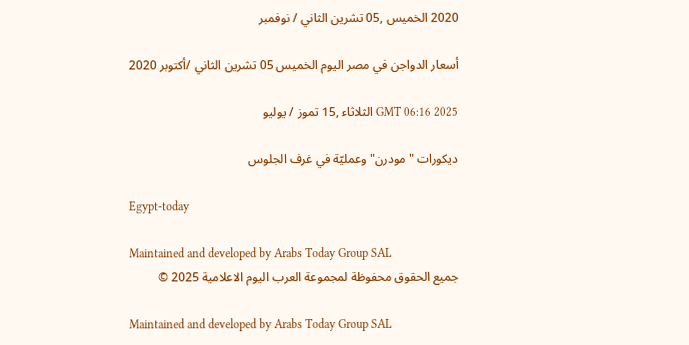2020 الخميس ,05 تشرين الثاني / نوفمبر

أسعار الدواجن في مصر اليوم الخميس 05 تشرين الثاني /أكتوبر 2020

GMT 06:16 2025 الثلاثاء ,15 تموز / يوليو

ديكورات "مودرن" وعمليّة في غرف الجلوس

Egypt-today

Maintained and developed by Arabs Today Group SAL
جميع الحقوق محفوظة لمجموعة العرب اليوم الاعلامية 2025 ©

Maintained and developed by Arabs Today Group SAL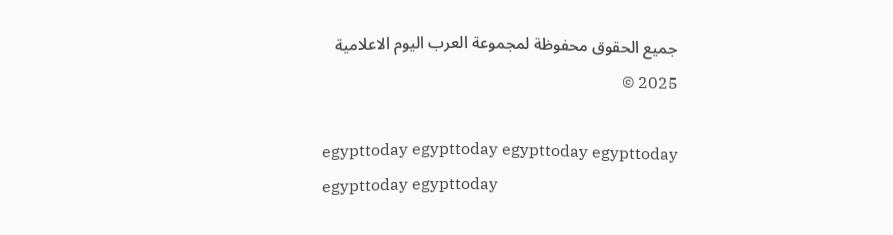جميع الحقوق محفوظة لمجموعة العرب اليوم الاعلامية 2025 ©

egypttoday egypttoday egypttoday egypttoday
egypttoday egypttoday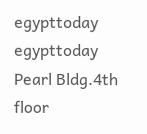egypttoday
egypttoday
Pearl Bldg.4th floor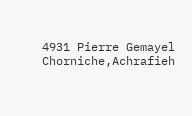4931 Pierre Gemayel Chorniche,Achrafieh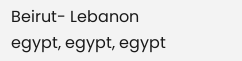Beirut- Lebanon
egypt, egypt, egypt